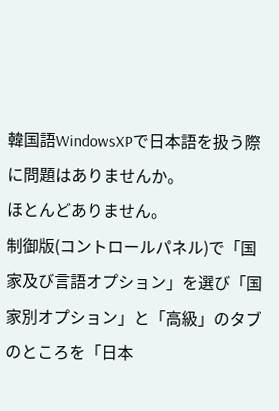韓国語WindowsXPで日本語を扱う際に問題はありませんか。
ほとんどありません。
制御版(コントロールパネル)で「国家及び言語オプション」を選び「国家別オプション」と「高級」のタブのところを「日本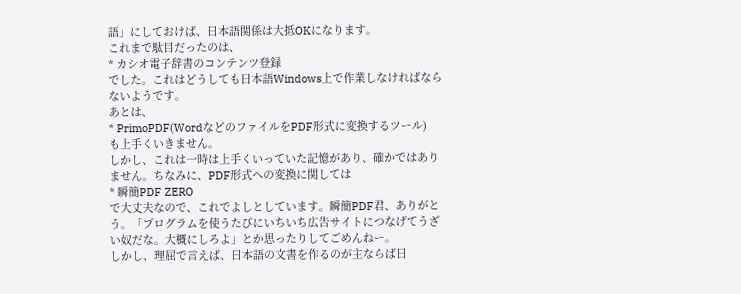語」にしておけば、日本語関係は大抵OKになります。
これまで駄目だったのは、
* カシオ電子辞書のコンテンツ登録
でした。これはどうしても日本語Windows上で作業しなければならないようです。
あとは、
* PrimoPDF(WordなどのファイルをPDF形式に変換するツール)
も上手くいきません。
しかし、これは一時は上手くいっていた記憶があり、確かではありません。ちなみに、PDF形式への変換に関しては
* 瞬簡PDF ZERO
で大丈夫なので、これでよしとしています。瞬簡PDF君、ありがとう。「プログラムを使うたびにいちいち広告サイトにつなげてうざい奴だな。大概にしろよ」とか思ったりしてごめんねー。
しかし、理屈で言えば、日本語の文書を作るのが主ならば日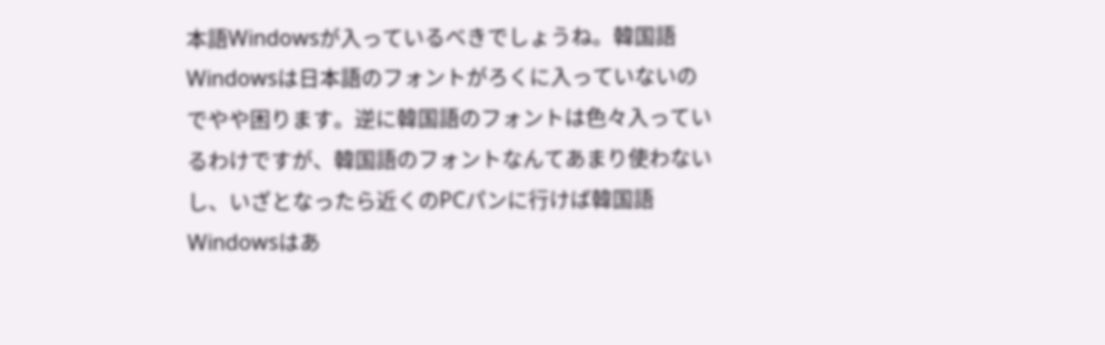本語Windowsが入っているべきでしょうね。韓国語Windowsは日本語のフォントがろくに入っていないのでやや困ります。逆に韓国語のフォントは色々入っているわけですが、韓国語のフォントなんてあまり使わないし、いざとなったら近くのPCパンに行けば韓国語Windowsはあ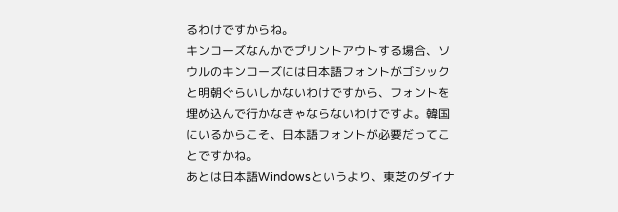るわけですからね。
キンコーズなんかでプリントアウトする場合、ソウルのキンコーズには日本語フォントがゴシックと明朝ぐらいしかないわけですから、フォントを埋め込んで行かなきゃならないわけですよ。韓国にいるからこそ、日本語フォントが必要だってことですかね。
あとは日本語Windowsというより、東芝のダイナ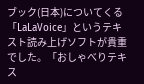ブック(日本)についてくる「LaLaVoice」というテキスト読み上げソフトが貴重でした。「おしゃべりテキス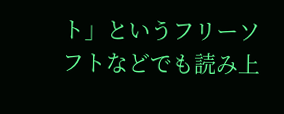ト」というフリーソフトなどでも読み上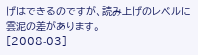げはできるのですが、読み上げのレベルに雲泥の差があります。
[2008-03]